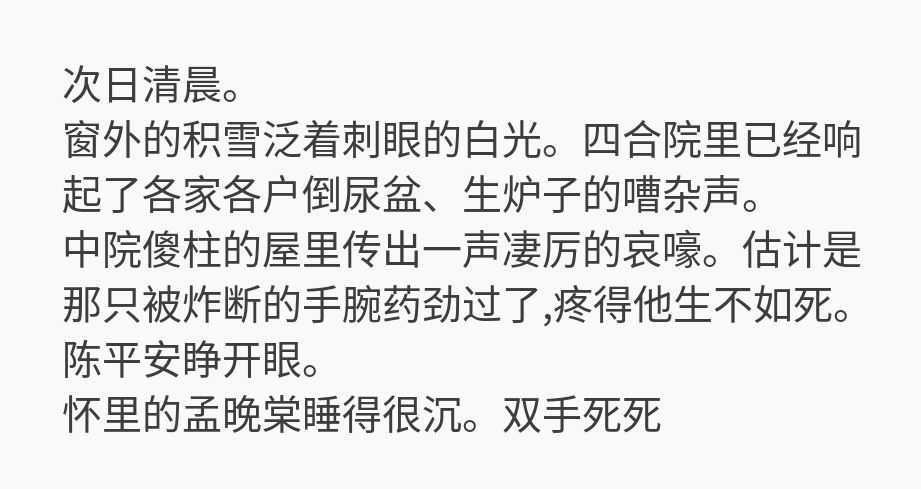次日清晨。
窗外的积雪泛着刺眼的白光。四合院里已经响起了各家各户倒尿盆、生炉子的嘈杂声。
中院傻柱的屋里传出一声凄厉的哀嚎。估计是那只被炸断的手腕药劲过了,疼得他生不如死。
陈平安睁开眼。
怀里的孟晚棠睡得很沉。双手死死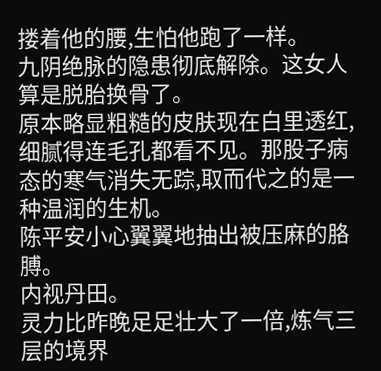搂着他的腰,生怕他跑了一样。
九阴绝脉的隐患彻底解除。这女人算是脱胎换骨了。
原本略显粗糙的皮肤现在白里透红,细腻得连毛孔都看不见。那股子病态的寒气消失无踪,取而代之的是一种温润的生机。
陈平安小心翼翼地抽出被压麻的胳膊。
内视丹田。
灵力比昨晚足足壮大了一倍,炼气三层的境界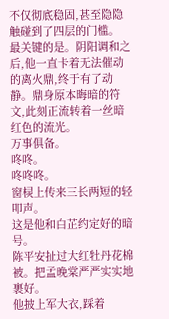不仅彻底稳固,甚至隐隐触碰到了四层的门槛。
最关键的是。阴阳调和之后,他一直卡着无法催动的离火鼎,终于有了动静。鼎身原本晦暗的符文,此刻正流转着一丝暗红色的流光。
万事俱备。
咚咚。
咚咚咚。
窗棂上传来三长两短的轻叩声。
这是他和白芷约定好的暗号。
陈平安扯过大红牡丹花棉被。把孟晚棠严严实实地裹好。
他披上军大衣,踩着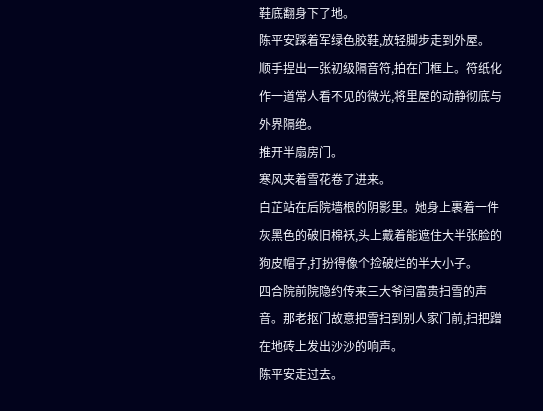鞋底翻身下了地。
陈平安踩着军绿色胶鞋,放轻脚步走到外屋。
顺手捏出一张初级隔音符,拍在门框上。符纸化作一道常人看不见的微光,将里屋的动静彻底与外界隔绝。
推开半扇房门。
寒风夹着雪花卷了进来。
白芷站在后院墙根的阴影里。她身上裹着一件灰黑色的破旧棉袄,头上戴着能遮住大半张脸的狗皮帽子,打扮得像个捡破烂的半大小子。
四合院前院隐约传来三大爷闫富贵扫雪的声音。那老抠门故意把雪扫到别人家门前,扫把蹭在地砖上发出沙沙的响声。
陈平安走过去。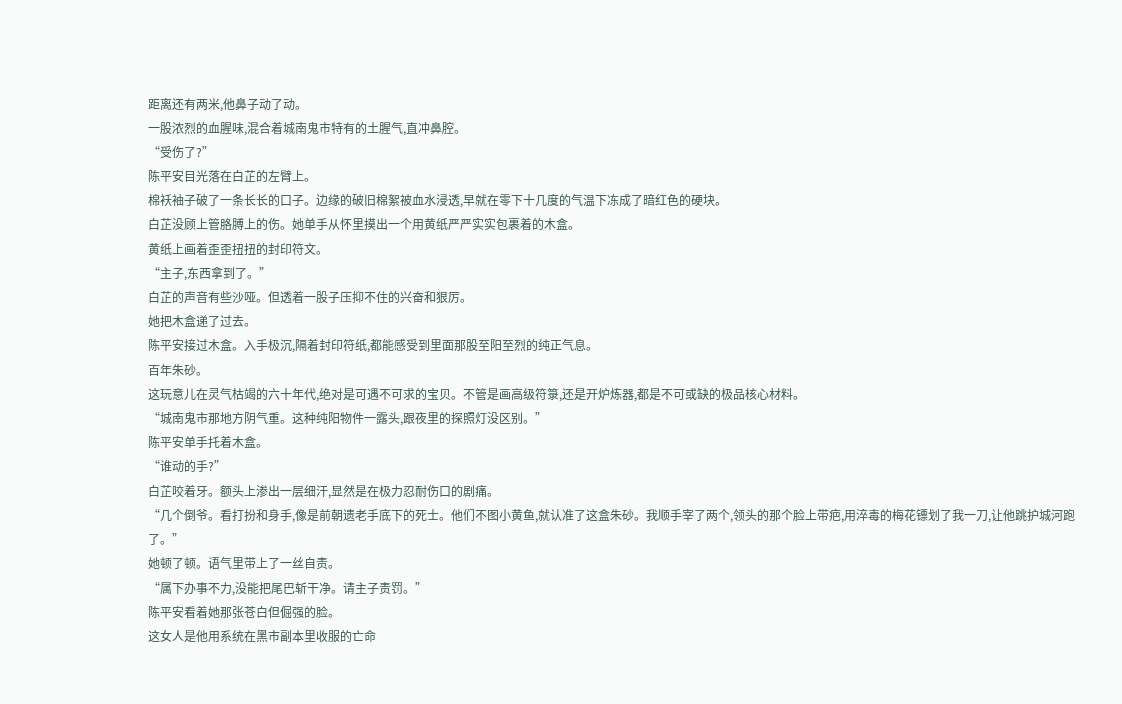距离还有两米,他鼻子动了动。
一股浓烈的血腥味,混合着城南鬼市特有的土腥气,直冲鼻腔。
“受伤了?”
陈平安目光落在白芷的左臂上。
棉袄袖子破了一条长长的口子。边缘的破旧棉絮被血水浸透,早就在零下十几度的气温下冻成了暗红色的硬块。
白芷没顾上管胳膊上的伤。她单手从怀里摸出一个用黄纸严严实实包裹着的木盒。
黄纸上画着歪歪扭扭的封印符文。
“主子,东西拿到了。”
白芷的声音有些沙哑。但透着一股子压抑不住的兴奋和狠厉。
她把木盒递了过去。
陈平安接过木盒。入手极沉,隔着封印符纸,都能感受到里面那股至阳至烈的纯正气息。
百年朱砂。
这玩意儿在灵气枯竭的六十年代,绝对是可遇不可求的宝贝。不管是画高级符箓,还是开炉炼器,都是不可或缺的极品核心材料。
“城南鬼市那地方阴气重。这种纯阳物件一露头,跟夜里的探照灯没区别。”
陈平安单手托着木盒。
“谁动的手?”
白芷咬着牙。额头上渗出一层细汗,显然是在极力忍耐伤口的剧痛。
“几个倒爷。看打扮和身手,像是前朝遗老手底下的死士。他们不图小黄鱼,就认准了这盒朱砂。我顺手宰了两个,领头的那个脸上带疤,用淬毒的梅花镖划了我一刀,让他跳护城河跑了。”
她顿了顿。语气里带上了一丝自责。
“属下办事不力,没能把尾巴斩干净。请主子责罚。”
陈平安看着她那张苍白但倔强的脸。
这女人是他用系统在黑市副本里收服的亡命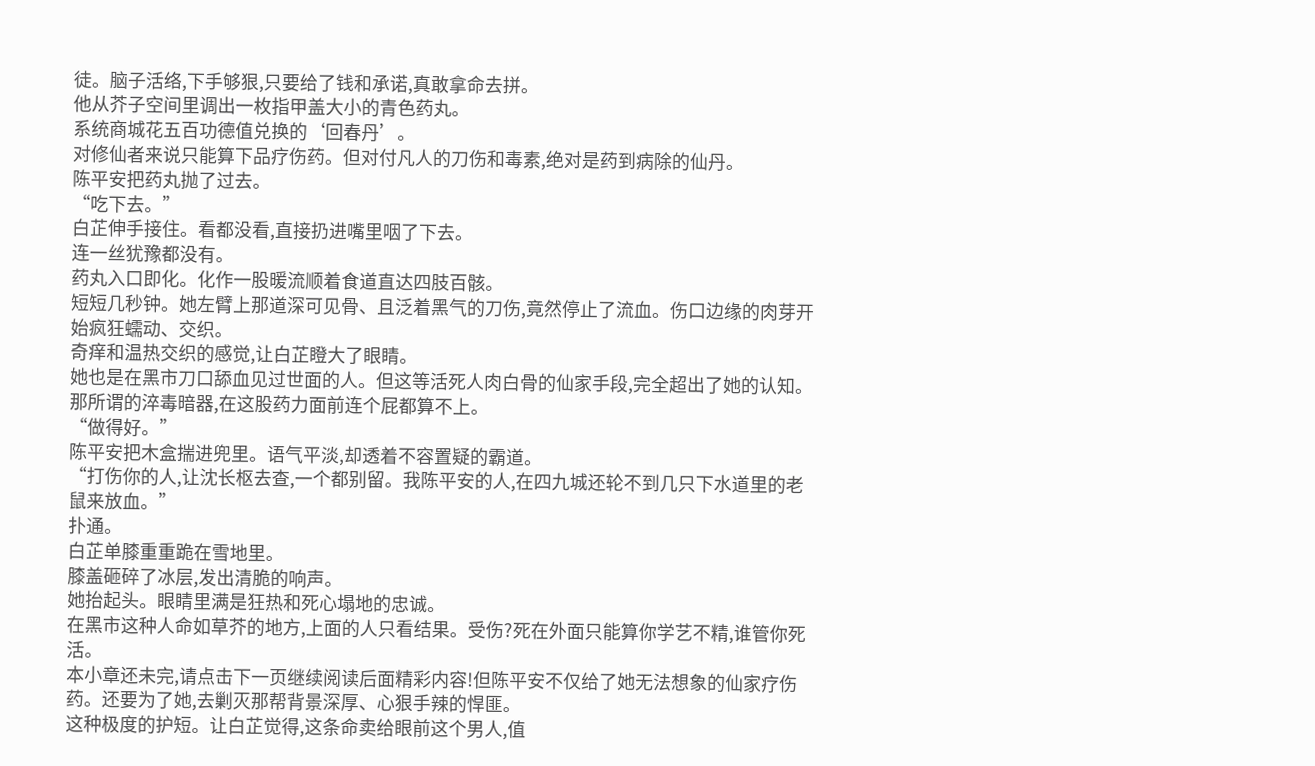徒。脑子活络,下手够狠,只要给了钱和承诺,真敢拿命去拼。
他从芥子空间里调出一枚指甲盖大小的青色药丸。
系统商城花五百功德值兑换的‘回春丹’。
对修仙者来说只能算下品疗伤药。但对付凡人的刀伤和毒素,绝对是药到病除的仙丹。
陈平安把药丸抛了过去。
“吃下去。”
白芷伸手接住。看都没看,直接扔进嘴里咽了下去。
连一丝犹豫都没有。
药丸入口即化。化作一股暖流顺着食道直达四肢百骸。
短短几秒钟。她左臂上那道深可见骨、且泛着黑气的刀伤,竟然停止了流血。伤口边缘的肉芽开始疯狂蠕动、交织。
奇痒和温热交织的感觉,让白芷瞪大了眼睛。
她也是在黑市刀口舔血见过世面的人。但这等活死人肉白骨的仙家手段,完全超出了她的认知。
那所谓的淬毒暗器,在这股药力面前连个屁都算不上。
“做得好。”
陈平安把木盒揣进兜里。语气平淡,却透着不容置疑的霸道。
“打伤你的人,让沈长枢去查,一个都别留。我陈平安的人,在四九城还轮不到几只下水道里的老鼠来放血。”
扑通。
白芷单膝重重跪在雪地里。
膝盖砸碎了冰层,发出清脆的响声。
她抬起头。眼睛里满是狂热和死心塌地的忠诚。
在黑市这种人命如草芥的地方,上面的人只看结果。受伤?死在外面只能算你学艺不精,谁管你死活。
本小章还未完,请点击下一页继续阅读后面精彩内容!但陈平安不仅给了她无法想象的仙家疗伤药。还要为了她,去剿灭那帮背景深厚、心狠手辣的悍匪。
这种极度的护短。让白芷觉得,这条命卖给眼前这个男人,值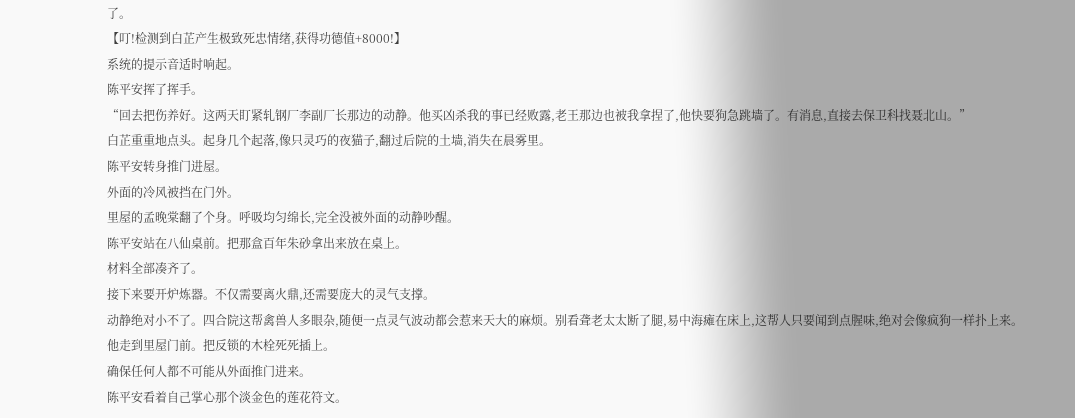了。
【叮!检测到白芷产生极致死忠情绪,获得功德值+8000!】
系统的提示音适时响起。
陈平安挥了挥手。
“回去把伤养好。这两天盯紧轧钢厂李副厂长那边的动静。他买凶杀我的事已经败露,老王那边也被我拿捏了,他快要狗急跳墙了。有消息,直接去保卫科找聂北山。”
白芷重重地点头。起身几个起落,像只灵巧的夜猫子,翻过后院的土墙,消失在晨雾里。
陈平安转身推门进屋。
外面的冷风被挡在门外。
里屋的孟晚棠翻了个身。呼吸均匀绵长,完全没被外面的动静吵醒。
陈平安站在八仙桌前。把那盒百年朱砂拿出来放在桌上。
材料全部凑齐了。
接下来要开炉炼器。不仅需要离火鼎,还需要庞大的灵气支撑。
动静绝对小不了。四合院这帮禽兽人多眼杂,随便一点灵气波动都会惹来天大的麻烦。别看聋老太太断了腿,易中海瘫在床上,这帮人只要闻到点腥味,绝对会像疯狗一样扑上来。
他走到里屋门前。把反锁的木栓死死插上。
确保任何人都不可能从外面推门进来。
陈平安看着自己掌心那个淡金色的莲花符文。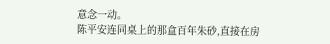意念一动。
陈平安连同桌上的那盒百年朱砂,直接在房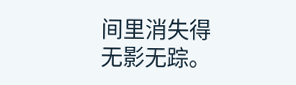间里消失得无影无踪。